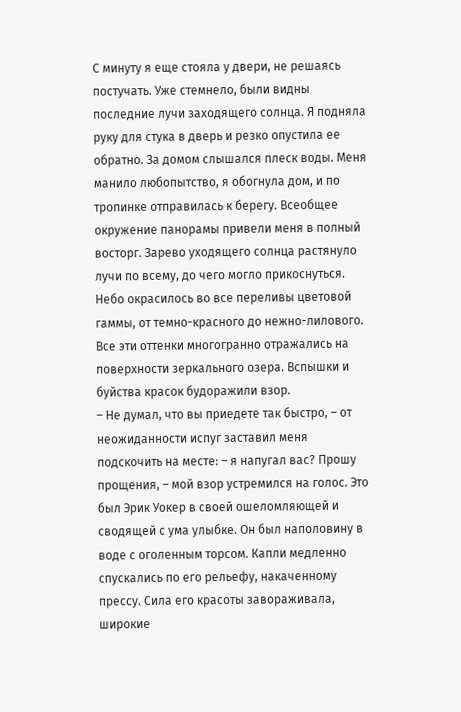С минуту я еще стояла у двери, не решаясь постучать. Уже стемнело, были видны последние лучи заходящего солнца. Я подняла руку для стука в дверь и резко опустила ее обратно. За домом слышался плеск воды. Меня манило любопытство, я обогнула дом, и по тропинке отправилась к берегу. Всеобщее окружение панорамы привели меня в полный восторг. Зарево уходящего солнца растянуло лучи по всему, до чего могло прикоснуться. Небо окрасилось во все переливы цветовой гаммы, от темно-красного до нежно-лилового. Все эти оттенки многогранно отражались на поверхности зеркального озера. Вспышки и буйства красок будоражили взор.
– Не думал, что вы приедете так быстро, – от неожиданности испуг заставил меня подскочить на месте: – я напугал вас? Прошу прощения, – мой взор устремился на голос. Это был Эрик Уокер в своей ошеломляющей и сводящей с ума улыбке. Он был наполовину в воде с оголенным торсом. Капли медленно спускались по его рельефу, накаченному прессу. Сила его красоты завораживала, широкие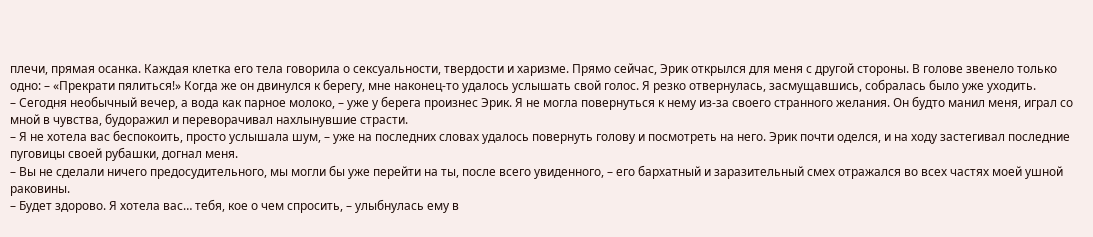плечи, прямая осанка. Каждая клетка его тела говорила о сексуальности, твердости и харизме. Прямо сейчас, Эрик открылся для меня с другой стороны. В голове звенело только одно: – «Прекрати пялиться!» Когда же он двинулся к берегу, мне наконец-то удалось услышать свой голос. Я резко отвернулась, засмущавшись, собралась было уже уходить.
– Сегодня необычный вечер, а вода как парное молоко, – уже у берега произнес Эрик. Я не могла повернуться к нему из-за своего странного желания. Он будто манил меня, играл со мной в чувства, будоражил и переворачивал нахлынувшие страсти.
– Я не хотела вас беспокоить, просто услышала шум, – уже на последних словах удалось повернуть голову и посмотреть на него. Эрик почти оделся, и на ходу застегивал последние пуговицы своей рубашки, догнал меня.
– Вы не сделали ничего предосудительного, мы могли бы уже перейти на ты, после всего увиденного, – его бархатный и заразительный смех отражался во всех частях моей ушной раковины.
– Будет здорово. Я хотела вас… тебя, кое о чем спросить, – улыбнулась ему в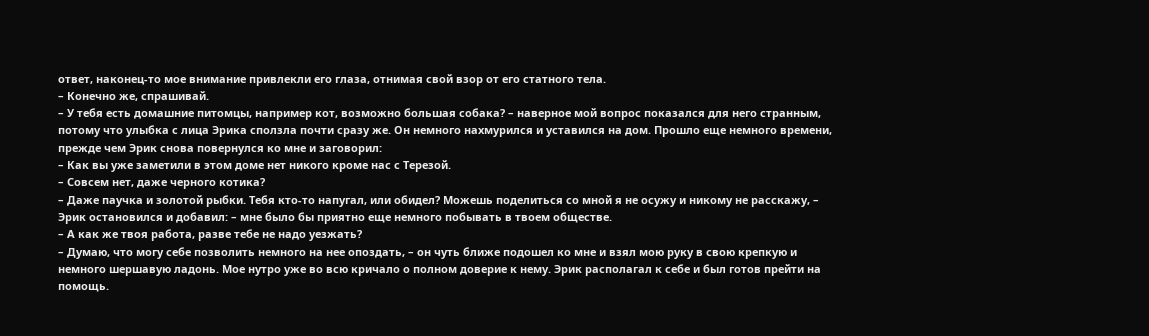ответ, наконец-то мое внимание привлекли его глаза, отнимая свой взор от его статного тела.
– Конечно же, спрашивай.
– У тебя есть домашние питомцы, например кот, возможно большая собака? – наверное мой вопрос показался для него странным, потому что улыбка с лица Эрика сползла почти сразу же. Он немного нахмурился и уставился на дом. Прошло еще немного времени, прежде чем Эрик снова повернулся ко мне и заговорил:
– Как вы уже заметили в этом доме нет никого кроме нас с Терезой.
– Совсем нет, даже черного котика?
– Даже паучка и золотой рыбки. Тебя кто-то напугал, или обидел? Можешь поделиться со мной я не осужу и никому не расскажу, – Эрик остановился и добавил: – мне было бы приятно еще немного побывать в твоем обществе.
– А как же твоя работа, разве тебе не надо уезжать?
– Думаю, что могу себе позволить немного на нее опоздать, – он чуть ближе подошел ко мне и взял мою руку в свою крепкую и немного шершавую ладонь. Мое нутро уже во всю кричало о полном доверие к нему. Эрик располагал к себе и был готов прейти на помощь.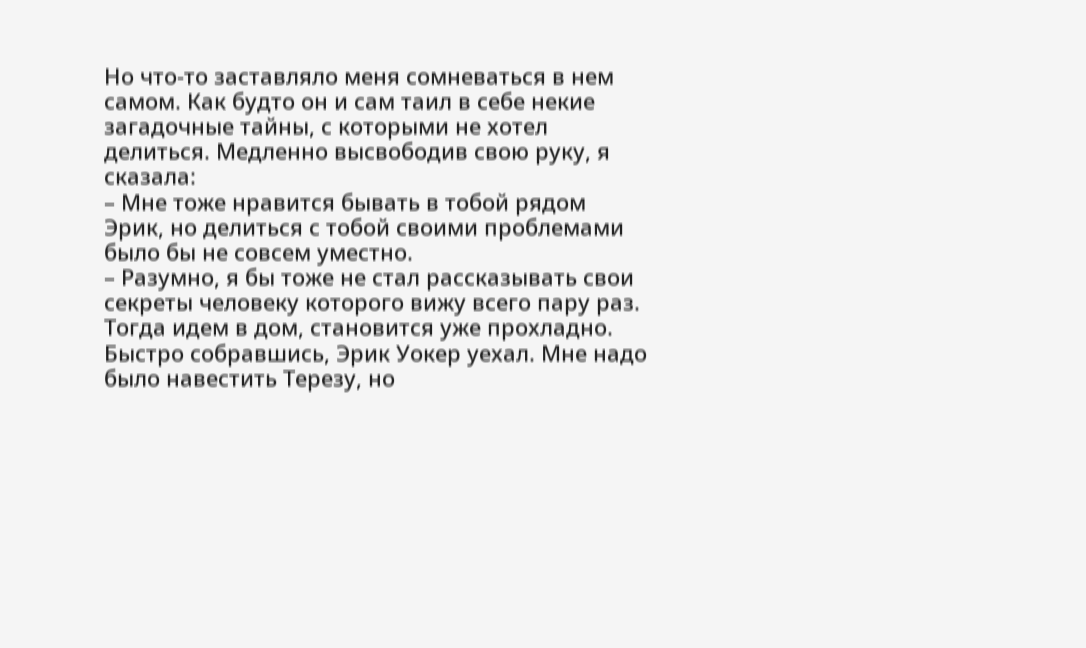Но что-то заставляло меня сомневаться в нем самом. Как будто он и сам таил в себе некие загадочные тайны, с которыми не хотел делиться. Медленно высвободив свою руку, я сказала:
– Мне тоже нравится бывать в тобой рядом Эрик, но делиться с тобой своими проблемами было бы не совсем уместно.
– Разумно, я бы тоже не стал рассказывать свои секреты человеку которого вижу всего пару раз. Тогда идем в дом, становится уже прохладно.
Быстро собравшись, Эрик Уокер уехал. Мне надо было навестить Терезу, но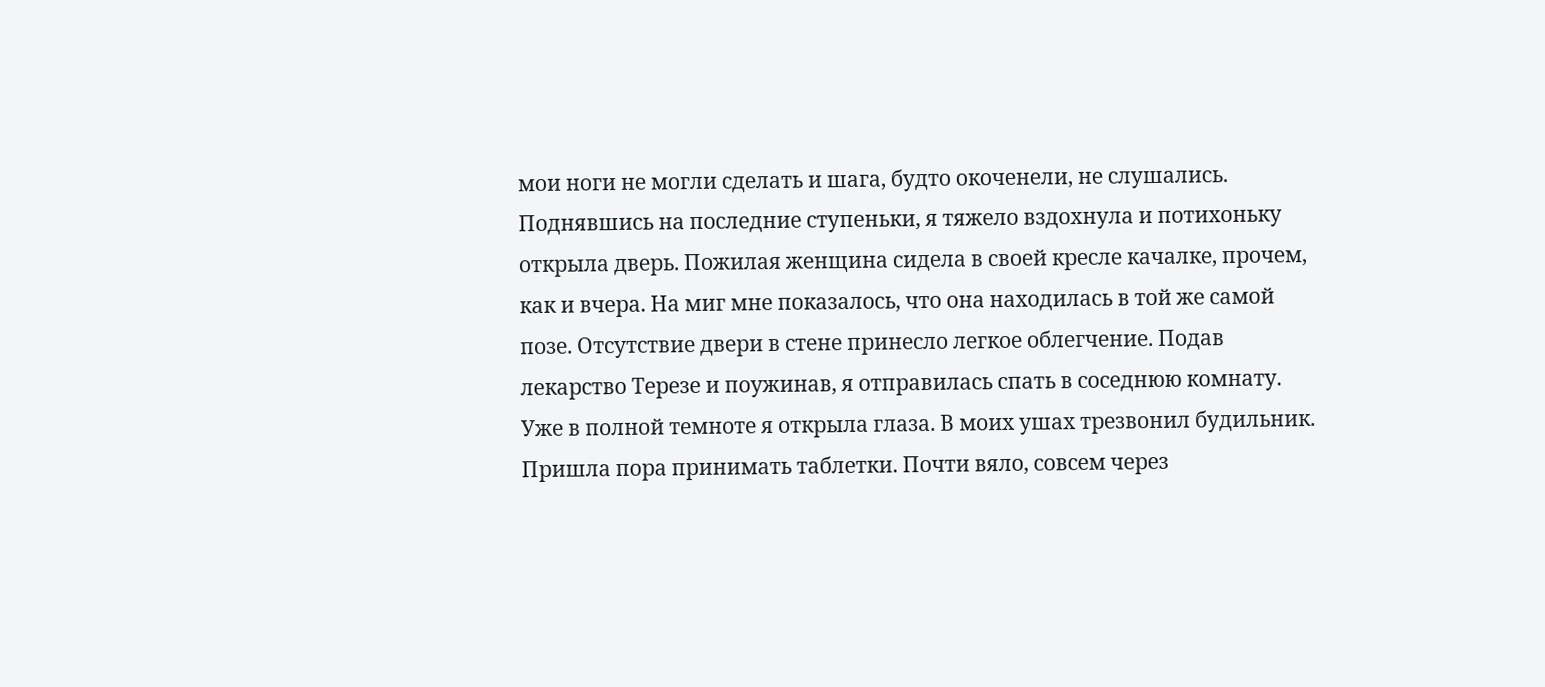мои ноги не могли сделать и шага, будто окоченели, не слушались. Поднявшись на последние ступеньки, я тяжело вздохнула и потихоньку открыла дверь. Пожилая женщина сидела в своей кресле качалке, прочем, как и вчера. На миг мне показалось, что она находилась в той же самой позе. Отсутствие двери в стене принесло легкое облегчение. Подав лекарство Терезе и поужинав, я отправилась спать в соседнюю комнату. Уже в полной темноте я открыла глаза. В моих ушах трезвонил будильник. Пришла пора принимать таблетки. Почти вяло, совсем через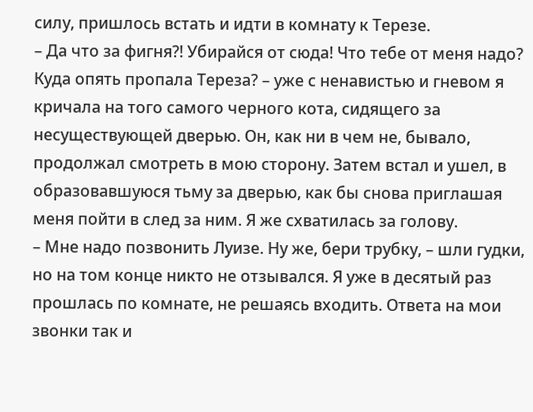силу, пришлось встать и идти в комнату к Терезе.
– Да что за фигня?! Убирайся от сюда! Что тебе от меня надо? Куда опять пропала Тереза? – уже с ненавистью и гневом я кричала на того самого черного кота, сидящего за несуществующей дверью. Он, как ни в чем не, бывало, продолжал смотреть в мою сторону. Затем встал и ушел, в образовавшуюся тьму за дверью, как бы снова приглашая меня пойти в след за ним. Я же схватилась за голову.
– Мне надо позвонить Луизе. Ну же, бери трубку, – шли гудки, но на том конце никто не отзывался. Я уже в десятый раз прошлась по комнате, не решаясь входить. Ответа на мои звонки так и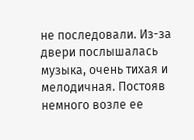не последовали. Из-за двери послышалась музыка, очень тихая и мелодичная. Постояв немного возле ее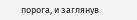порога, и заглянув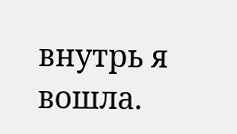внутрь я вошла.